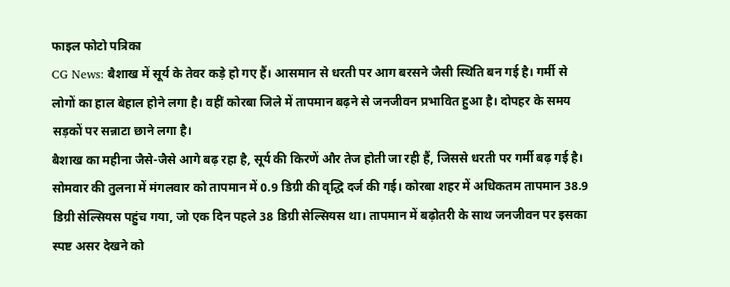फाइल फोटो पत्रिका
CG News: बैशाख में सूर्य के तेवर कड़े हो गए हैं। आसमान से धरती पर आग बरसने जैसी स्थिति बन गई है। गर्मी से लोगों का हाल बेहाल होने लगा है। वहीं कोरबा जिले में तापमान बढ़ने से जनजीवन प्रभावित हुआ है। दोपहर के समय सड़कों पर सन्नाटा छाने लगा है।
बैशाख का महीना जैसे-जैसे आगे बढ़ रहा है, सूर्य की किरणें और तेज होती जा रही हैं, जिससे धरती पर गर्मी बढ़ गई है। सोमवार की तुलना में मंगलवार को तापमान में 0.9 डिग्री की वृद्धि दर्ज की गई। कोरबा शहर में अधिकतम तापमान 38.9 डिग्री सेल्सियस पहुंच गया, जो एक दिन पहले 38 डिग्री सेल्सियस था। तापमान में बढ़ोतरी के साथ जनजीवन पर इसका स्पष्ट असर देखने को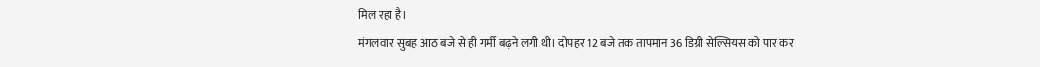मिल रहा है।
मंगलवार सुबह आठ बजे से ही गर्मी बढ़ने लगी थी। दोपहर 12 बजे तक तापमान 36 डिग्री सेल्सियस को पार कर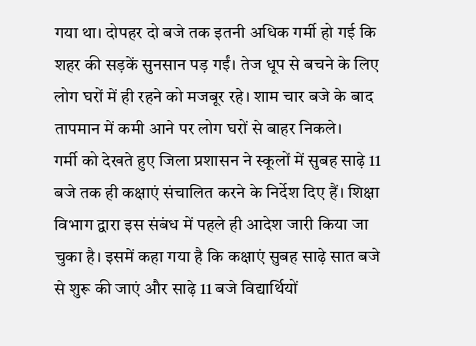गया था। दोपहर दो बजे तक इतनी अधिक गर्मी हो गई कि शहर की सड़कें सुनसान पड़ गईं। तेज धूप से बचने के लिए लोग घरों में ही रहने को मजबूर रहे। शाम चार बजे के बाद तापमान में कमी आने पर लोग घरों से बाहर निकले।
गर्मी को देखते हुए जिला प्रशासन ने स्कूलों में सुबह साढ़े 11 बजे तक ही कक्षाएं संचालित करने के निर्देश दिए हैं। शिक्षा विभाग द्वारा इस संबंध में पहले ही आदेश जारी किया जा चुका है। इसमें कहा गया है कि कक्षाएं सुबह साढ़े सात बजे से शुरू की जाएं और साढ़े 11 बजे विद्यार्थियों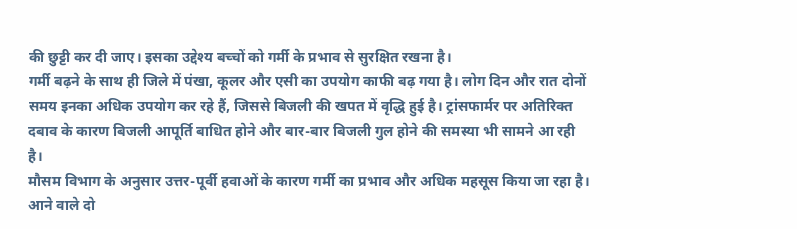की छुट्टी कर दी जाए। इसका उद्देश्य बच्चों को गर्मी के प्रभाव से सुरक्षित रखना है।
गर्मी बढ़ने के साथ ही जिले में पंखा, कूलर और एसी का उपयोग काफी बढ़ गया है। लोग दिन और रात दोनों समय इनका अधिक उपयोग कर रहे हैं, जिससे बिजली की खपत में वृद्धि हुई है। ट्रांसफार्मर पर अतिरिक्त दबाव के कारण बिजली आपूर्ति बाधित होने और बार-बार बिजली गुल होने की समस्या भी सामने आ रही है।
मौसम विभाग के अनुसार उत्तर-पूर्वी हवाओं के कारण गर्मी का प्रभाव और अधिक महसूस किया जा रहा है। आने वाले दो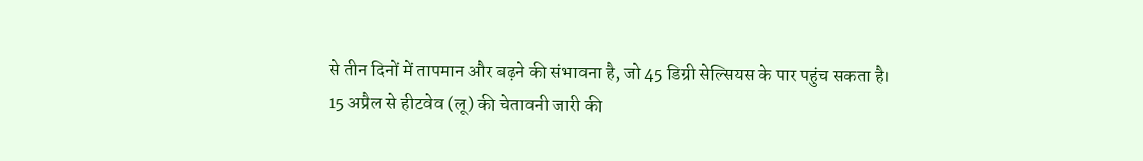से तीन दिनों में तापमान और बढ़ने की संभावना है, जो 45 डिग्री सेल्सियस के पार पहुंच सकता है। 15 अप्रैल से हीटवेव (लू) की चेतावनी जारी की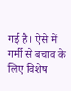गई है। ऐसे में गर्मी से बचाव के लिए विशेष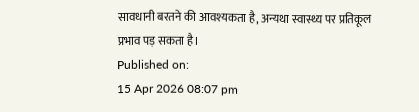सावधानी बरतने की आवश्यकता है, अन्यथा स्वास्थ्य पर प्रतिकूल प्रभाव पड़ सकता है।
Published on:
15 Apr 2026 08:07 pm